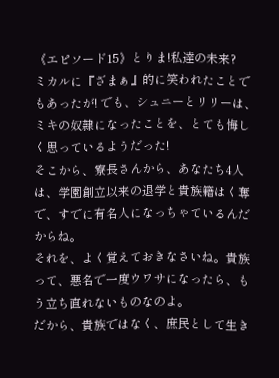《エピソード15》とりま!私達の未来?
ミカルに『ざまぁ』的に笑われたことでもあったが! でも、シュニーとリリーは、ミキの奴隷になったことを、とても悔しく思っているようだった!
そこから、寮長さんから、あなたち4人は、学園創立以来の退学と貴族籍はく奪で、すでに有名人になっちゃているんだからね。
それを、よく覚えておきなさいね。貴族って、悪名で一度ウワサになったら、もう立ち直れないものなのよ。
だから、貴族ではなく、庶民として生き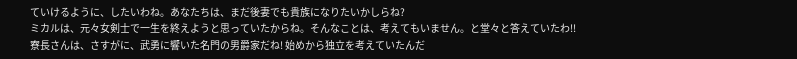ていけるように、したいわね。あなたちは、まだ後妻でも貴族になりたいかしらね?
ミカルは、元々女剣士で一生を終えようと思っていたからね。そんなことは、考えてもいません。と堂々と答えていたわ!!
寮長さんは、さすがに、武勇に響いた名門の男爵家だね! 始めから独立を考えていたんだ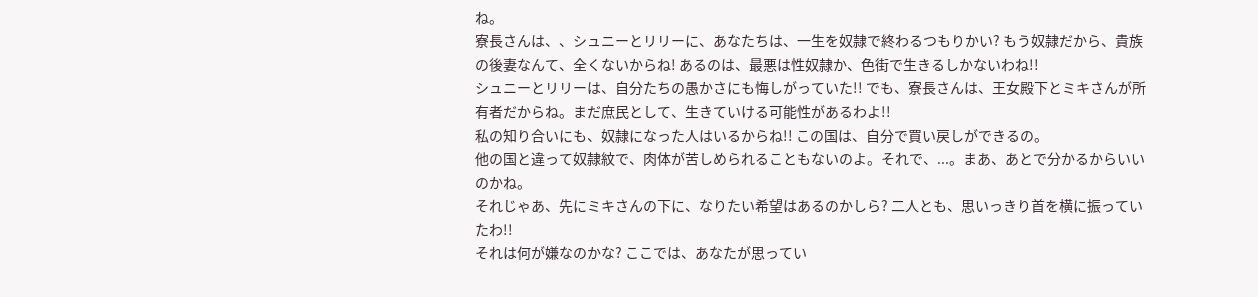ね。
寮長さんは、、シュニーとリリーに、あなたちは、一生を奴隷で終わるつもりかい? もう奴隷だから、貴族の後妻なんて、全くないからね! あるのは、最悪は性奴隷か、色街で生きるしかないわね!!
シュニーとリリーは、自分たちの愚かさにも悔しがっていた!! でも、寮長さんは、王女殿下とミキさんが所有者だからね。まだ庶民として、生きていける可能性があるわよ!!
私の知り合いにも、奴隷になった人はいるからね!! この国は、自分で買い戻しができるの。
他の国と違って奴隷紋で、肉体が苦しめられることもないのよ。それで、...。まあ、あとで分かるからいいのかね。
それじゃあ、先にミキさんの下に、なりたい希望はあるのかしら? 二人とも、思いっきり首を横に振っていたわ!!
それは何が嫌なのかな? ここでは、あなたが思ってい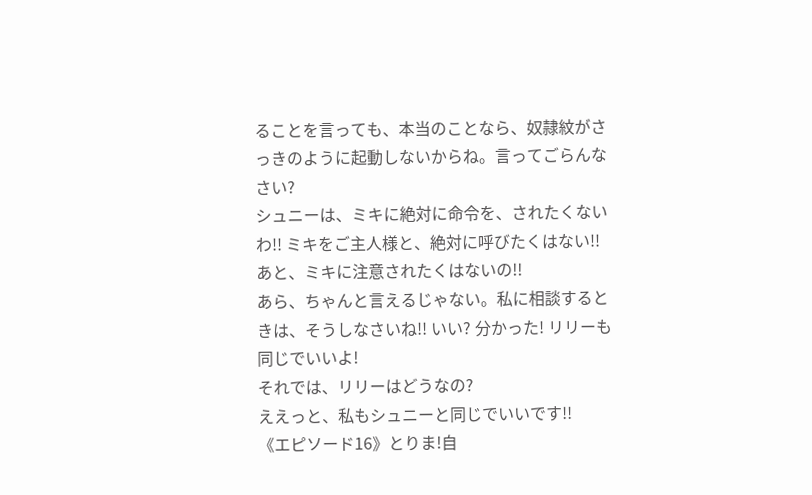ることを言っても、本当のことなら、奴隷紋がさっきのように起動しないからね。言ってごらんなさい?
シュニーは、ミキに絶対に命令を、されたくないわ!! ミキをご主人様と、絶対に呼びたくはない!! あと、ミキに注意されたくはないの!!
あら、ちゃんと言えるじゃない。私に相談するときは、そうしなさいね!! いい? 分かった! リリーも同じでいいよ!
それでは、リリーはどうなの?
ええっと、私もシュニーと同じでいいです!!
《エピソード16》とりま!自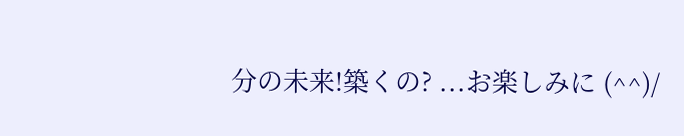分の未来!築くの? ...お楽しみに (^^)/